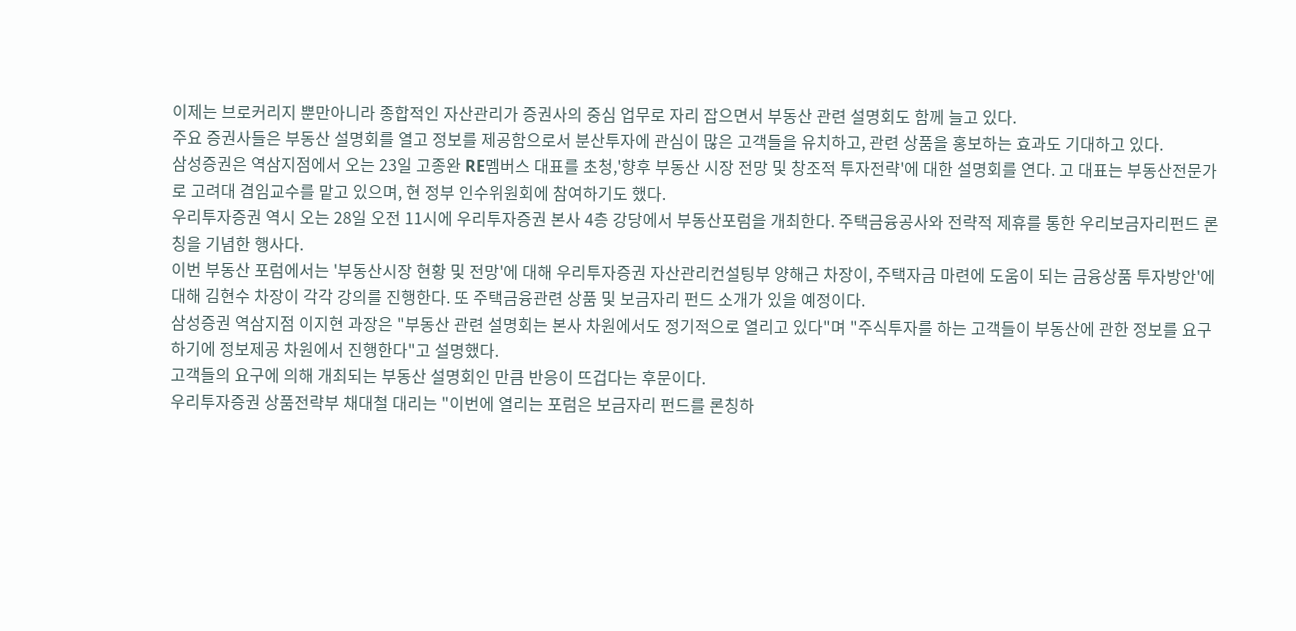이제는 브로커리지 뿐만아니라 종합적인 자산관리가 증권사의 중심 업무로 자리 잡으면서 부동산 관련 설명회도 함께 늘고 있다.
주요 증권사들은 부동산 설명회를 열고 정보를 제공함으로서 분산투자에 관심이 많은 고객들을 유치하고, 관련 상품을 홍보하는 효과도 기대하고 있다.
삼성증권은 역삼지점에서 오는 23일 고종완 RE멤버스 대표를 초청,'향후 부동산 시장 전망 및 창조적 투자전략'에 대한 설명회를 연다. 고 대표는 부동산전문가로 고려대 겸임교수를 맡고 있으며, 현 정부 인수위원회에 참여하기도 했다.
우리투자증권 역시 오는 28일 오전 11시에 우리투자증권 본사 4층 강당에서 부동산포럼을 개최한다. 주택금융공사와 전략적 제휴를 통한 우리보금자리펀드 론칭을 기념한 행사다.
이번 부동산 포럼에서는 '부동산시장 현황 및 전망'에 대해 우리투자증권 자산관리컨설팅부 양해근 차장이, 주택자금 마련에 도움이 되는 금융상품 투자방안'에 대해 김현수 차장이 각각 강의를 진행한다. 또 주택금융관련 상품 및 보금자리 펀드 소개가 있을 예정이다.
삼성증권 역삼지점 이지현 과장은 "부동산 관련 설명회는 본사 차원에서도 정기적으로 열리고 있다"며 "주식투자를 하는 고객들이 부동산에 관한 정보를 요구하기에 정보제공 차원에서 진행한다"고 설명했다.
고객들의 요구에 의해 개최되는 부동산 설명회인 만큼 반응이 뜨겁다는 후문이다.
우리투자증권 상품전략부 채대철 대리는 "이번에 열리는 포럼은 보금자리 펀드를 론칭하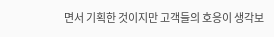면서 기획한 것이지만 고객들의 호응이 생각보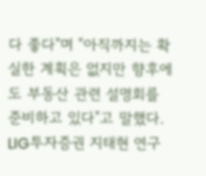다 좋다"며 "아직까지는 확실한 계획은 없지만 향후에도 부동산 관련 설명회를 준비하고 있다"고 말했다.
LIG투자증권 지태현 연구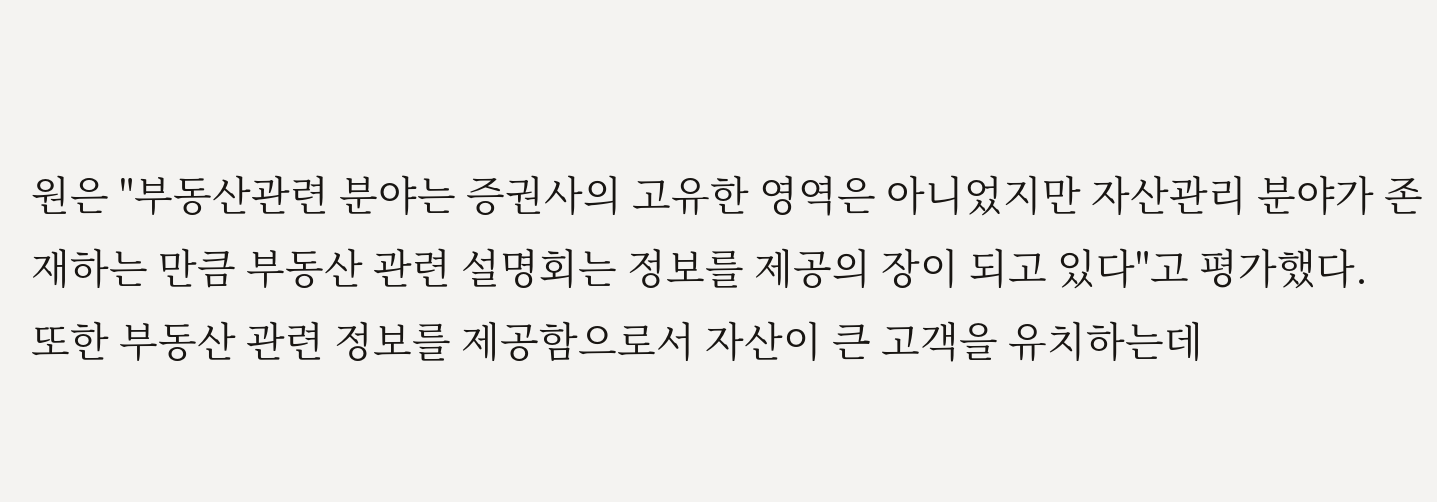원은 "부동산관련 분야는 증권사의 고유한 영역은 아니었지만 자산관리 분야가 존재하는 만큼 부동산 관련 설명회는 정보를 제공의 장이 되고 있다"고 평가했다.
또한 부동산 관련 정보를 제공함으로서 자산이 큰 고객을 유치하는데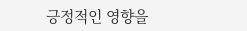긍정적인 영향을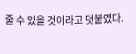줄 수 있을 것이라고 덧붙였다.